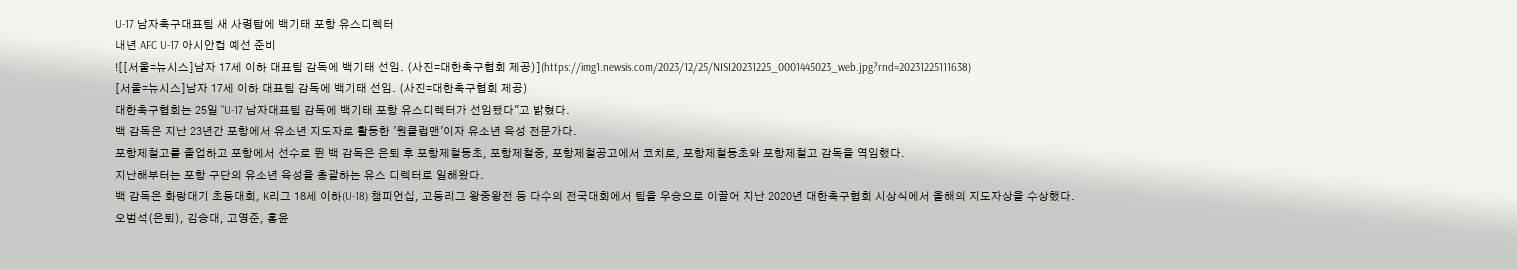U-17 남자축구대표팀 새 사령탑에 백기태 포항 유스디렉터
내년 AFC U-17 아시안컵 예선 준비
![[서울=뉴시스]남자 17세 이하 대표팀 감독에 백기태 선임. (사진=대한축구협회 제공)](https://img1.newsis.com/2023/12/25/NISI20231225_0001445023_web.jpg?rnd=20231225111638)
[서울=뉴시스]남자 17세 이하 대표팀 감독에 백기태 선임. (사진=대한축구협회 제공)
대한축구협회는 25일 "U-17 남자대표팀 감독에 백기태 포항 유스디렉터가 선임됐다"고 밝혔다.
백 감독은 지난 23년간 포항에서 유소년 지도자로 활동한 '원클럽맨'이자 유소년 육성 전문가다.
포항제철고를 졸업하고 포항에서 선수로 뛴 백 감독은 은퇴 후 포항제철동초, 포항제철중, 포항제철공고에서 코치로, 포항제철동초와 포항제철고 감독을 역임했다.
지난해부터는 포항 구단의 유소년 육성을 총괄하는 유스 디렉터로 일해왔다.
백 감독은 화랑대기 초등대회, K리그 18세 이하(U-18) 챔피언십, 고등리그 왕중왕전 등 다수의 전국대회에서 팀을 우승으로 이끌어 지난 2020년 대한축구협회 시상식에서 올해의 지도자상을 수상했다.
오범석(은퇴), 김승대, 고영준, 홍윤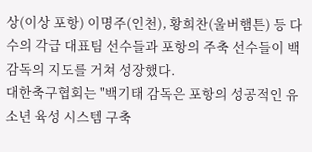상(이상 포항) 이명주(인천), 황희찬(울버햄튼) 등 다수의 각급 대표팀 선수들과 포항의 주축 선수들이 백 감독의 지도를 거쳐 성장했다.
대한축구협회는 "백기태 감독은 포항의 성공적인 유소년 육성 시스템 구축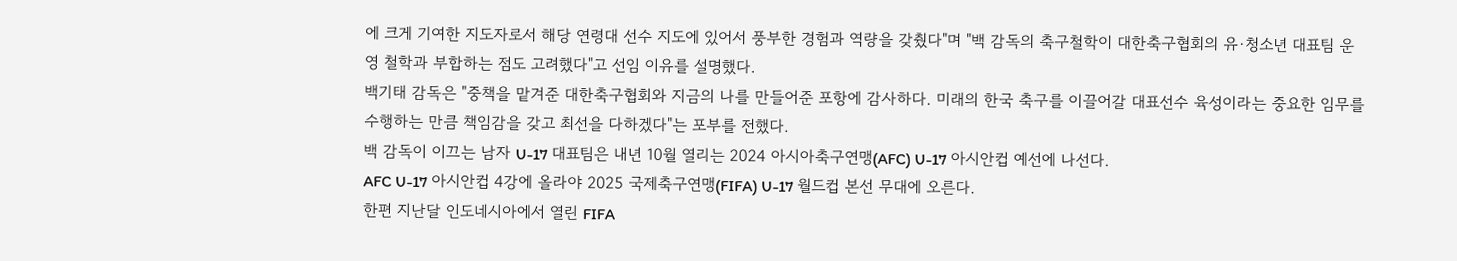에 크게 기여한 지도자로서 해당 연령대 선수 지도에 있어서 풍부한 경험과 역량을 갖췄다"며 "백 감독의 축구철학이 대한축구협회의 유·청소년 대표팀 운영 철학과 부합하는 점도 고려했다"고 선임 이유를 설명했다.
백기태 감독은 "중책을 맡겨준 대한축구협회와 지금의 나를 만들어준 포항에 감사하다. 미래의 한국 축구를 이끌어갈 대표선수 육성이라는 중요한 임무를 수행하는 만큼 책임감을 갖고 최선을 다하겠다"는 포부를 전했다.
백 감독이 이끄는 남자 U-17 대표팀은 내년 10월 열리는 2024 아시아축구연맹(AFC) U-17 아시안컵 예선에 나선다.
AFC U-17 아시안컵 4강에 올라야 2025 국제축구연맹(FIFA) U-17 월드컵 본선 무대에 오른다.
한편 지난달 인도네시아에서 열린 FIFA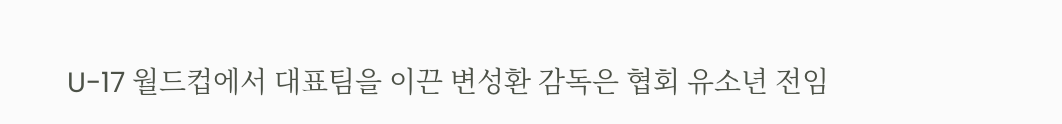U-17 월드컵에서 대표팀을 이끈 변성환 감독은 협회 유소년 전임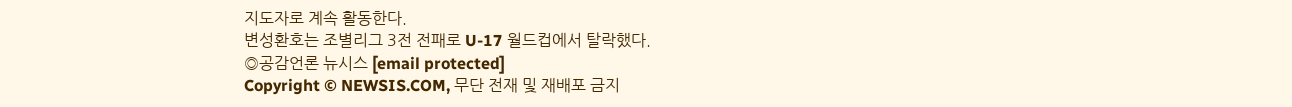지도자로 계속 활동한다.
변성환호는 조별리그 3전 전패로 U-17 월드컵에서 탈락했다.
◎공감언론 뉴시스 [email protected]
Copyright © NEWSIS.COM, 무단 전재 및 재배포 금지